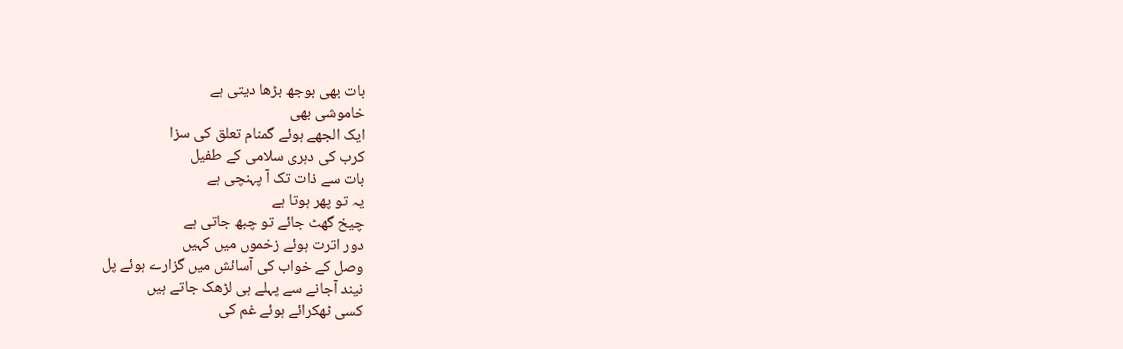بات بھی بوجھ بڑھا دیتی ہے
خاموشی بھی
ایک الجھے ہوئے گمنام تعلق کی سزا
کرب کی دہری سلامی کے طفیل
بات سے ذات تک آ پہنچی ہے
یہ تو پھر ہوتا ہے
چیخ گھٹ جائے تو چبھ جاتی ہے
دور اترت ہوئے زخموں میں کہیں
وصل کے خواب کی آسائش میں گزارے ہوئے پل
نیند آجانے سے پہلے ہی لڑھک جاتے ہیں
کسی ٹھکرائے ہوئے غم کی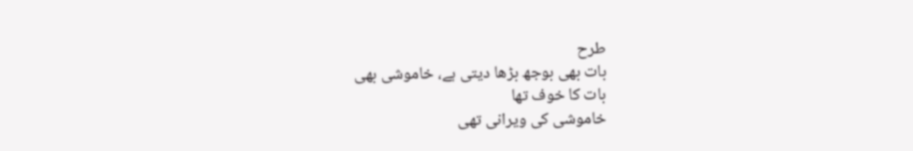طرح
بات بھی بوجھ بڑھا دیتی ہے، خاموشی بھی
بات کا خوف تھا
خاموشی کی ویرانی تھی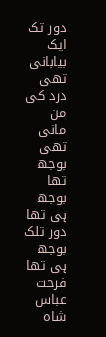دور تک ایک بیابانی تھی
درد کی من مانی تھی
بوجھ تھا
بوجھ ہی تھا
دور تلک بوجھ ہی تھا
فرحت عباس شاہ